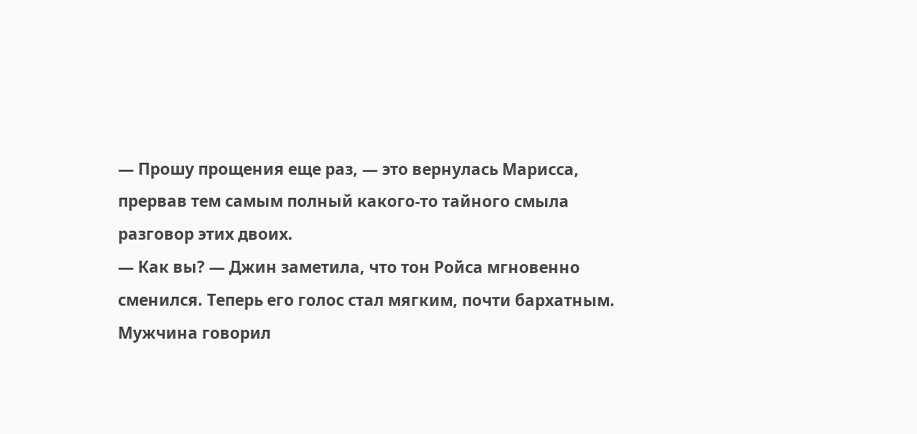— Прошу прощения еще раз, — это вернулась Марисса, прервав тем самым полный какого-то тайного смыла разговор этих двоих.
— Как вы? — Джин заметила, что тон Ройса мгновенно сменился. Теперь его голос стал мягким, почти бархатным. Мужчина говорил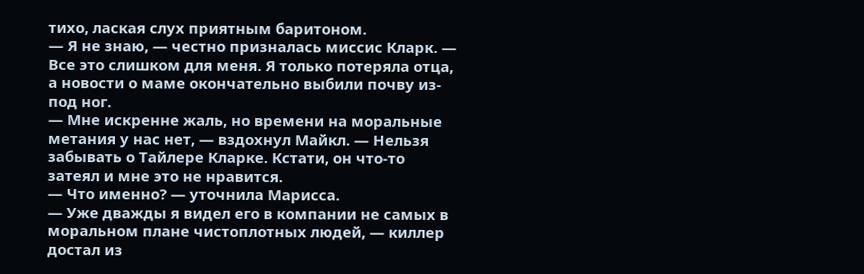тихо, лаская слух приятным баритоном.
— Я не знаю, — честно призналась миссис Кларк. — Все это слишком для меня. Я только потеряла отца, а новости о маме окончательно выбили почву из-под ног.
— Мне искренне жаль, но времени на моральные метания у нас нет, — вздохнул Майкл. — Нельзя забывать о Тайлере Кларке. Кстати, он что-то затеял и мне это не нравится.
— Что именно? — уточнила Марисса.
— Уже дважды я видел его в компании не самых в моральном плане чистоплотных людей, — киллер достал из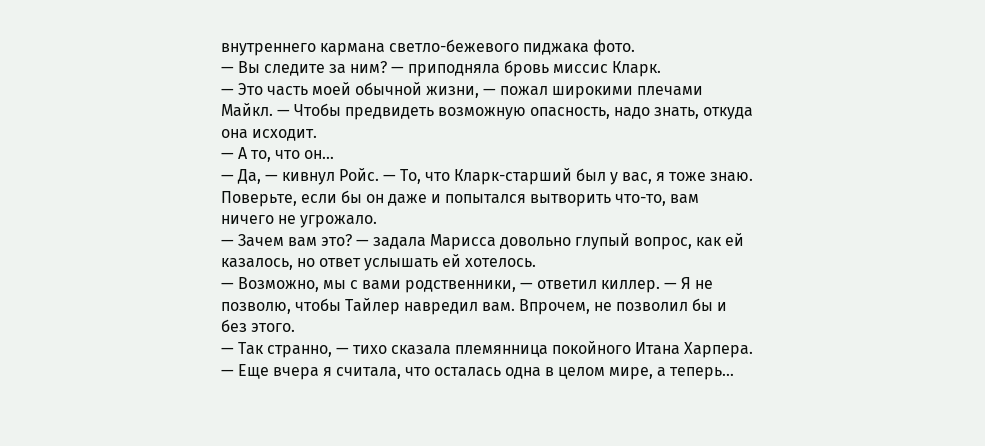внутреннего кармана светло-бежевого пиджака фото.
— Вы следите за ним? — приподняла бровь миссис Кларк.
— Это часть моей обычной жизни, — пожал широкими плечами Майкл. — Чтобы предвидеть возможную опасность, надо знать, откуда она исходит.
— А то, что он…
— Да, — кивнул Ройс. — То, что Кларк-старший был у вас, я тоже знаю. Поверьте, если бы он даже и попытался вытворить что-то, вам ничего не угрожало.
— Зачем вам это? — задала Марисса довольно глупый вопрос, как ей казалось, но ответ услышать ей хотелось.
— Возможно, мы с вами родственники, — ответил киллер. — Я не позволю, чтобы Тайлер навредил вам. Впрочем, не позволил бы и без этого.
— Так странно, — тихо сказала племянница покойного Итана Харпера. — Еще вчера я считала, что осталась одна в целом мире, а теперь…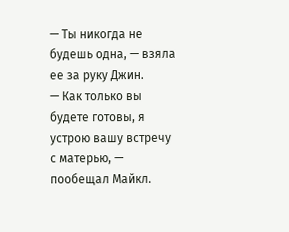— Ты никогда не будешь одна, — взяла ее за руку Джин.
— Как только вы будете готовы, я устрою вашу встречу с матерью, — пообещал Майкл.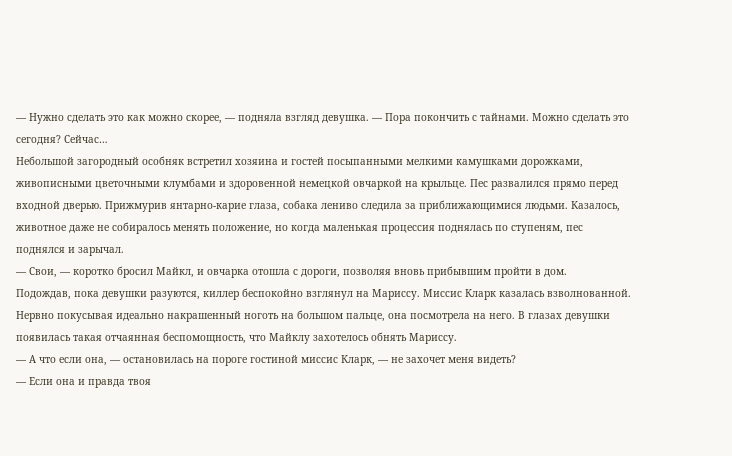— Нужно сделать это как можно скорее, — подняла взгляд девушка. — Пора покончить с тайнами. Можно сделать это сегодня? Сейчас…
Небольшой загородный особняк встретил хозяина и гостей посыпанными мелкими камушками дорожками, живописными цветочными клумбами и здоровенной немецкой овчаркой на крыльце. Пес развалился прямо перед входной дверью. Прижмурив янтарно-карие глаза, собака лениво следила за приближающимися людьми. Казалось, животное даже не собиралось менять положение, но когда маленькая процессия поднялась по ступеням, пес поднялся и зарычал.
— Свои, — коротко бросил Майкл, и овчарка отошла с дороги, позволяя вновь прибывшим пройти в дом.
Подождав, пока девушки разуются, киллер беспокойно взглянул на Мариссу. Миссис Кларк казалась взволнованной. Нервно покусывая идеально накрашенный ноготь на большом пальце, она посмотрела на него. В глазах девушки появилась такая отчаянная беспомощность, что Майклу захотелось обнять Мариссу.
— А что если она, — остановилась на пороге гостиной миссис Кларк, — не захочет меня видеть?
— Если она и правда твоя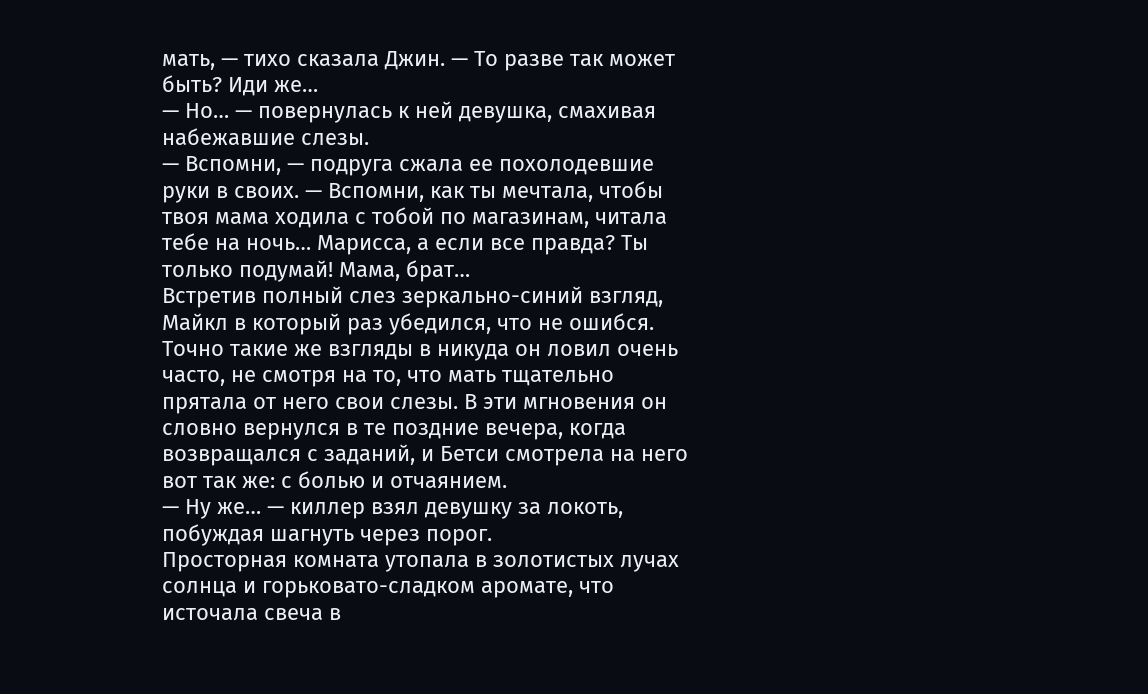мать, — тихо сказала Джин. — То разве так может быть? Иди же…
— Но… — повернулась к ней девушка, смахивая набежавшие слезы.
— Вспомни, — подруга сжала ее похолодевшие руки в своих. — Вспомни, как ты мечтала, чтобы твоя мама ходила с тобой по магазинам, читала тебе на ночь… Марисса, а если все правда? Ты только подумай! Мама, брат…
Встретив полный слез зеркально-синий взгляд, Майкл в который раз убедился, что не ошибся. Точно такие же взгляды в никуда он ловил очень часто, не смотря на то, что мать тщательно прятала от него свои слезы. В эти мгновения он словно вернулся в те поздние вечера, когда возвращался с заданий, и Бетси смотрела на него вот так же: с болью и отчаянием.
— Ну же… — киллер взял девушку за локоть, побуждая шагнуть через порог.
Просторная комната утопала в золотистых лучах солнца и горьковато-сладком аромате, что источала свеча в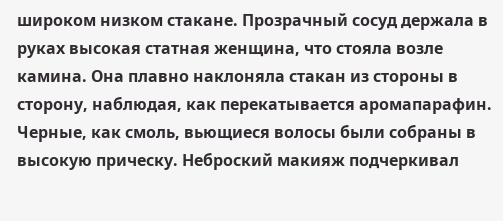широком низком стакане. Прозрачный сосуд держала в руках высокая статная женщина, что стояла возле камина. Она плавно наклоняла стакан из стороны в сторону, наблюдая, как перекатывается аромапарафин. Черные, как смоль, вьющиеся волосы были собраны в высокую прическу. Неброский макияж подчеркивал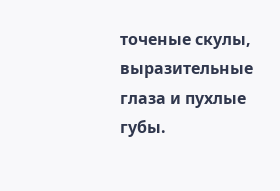точеные скулы, выразительные глаза и пухлые губы.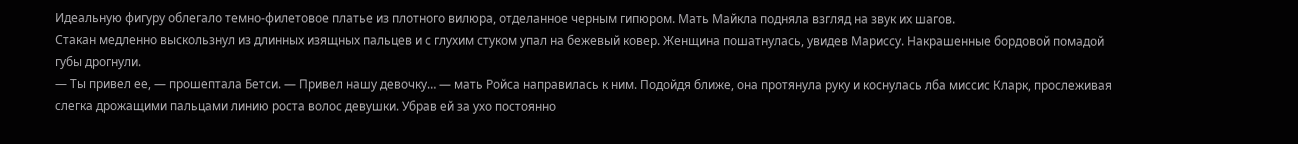Идеальную фигуру облегало темно-филетовое платье из плотного вилюра, отделанное черным гипюром. Мать Майкла подняла взгляд на звук их шагов.
Стакан медленно выскользнул из длинных изящных пальцев и с глухим стуком упал на бежевый ковер. Женщина пошатнулась, увидев Мариссу. Накрашенные бордовой помадой губы дрогнули.
— Ты привел ее, — прошептала Бетси. — Привел нашу девочку… — мать Ройса направилась к ним. Подойдя ближе, она протянула руку и коснулась лба миссис Кларк, прослеживая слегка дрожащими пальцами линию роста волос девушки. Убрав ей за ухо постоянно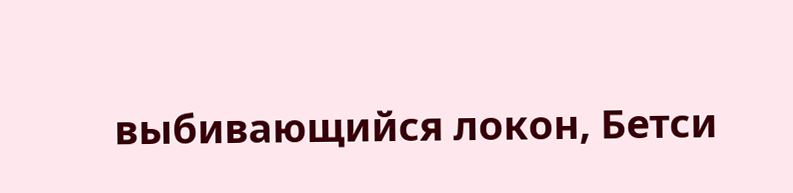выбивающийся локон, Бетси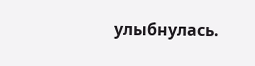улыбнулась.